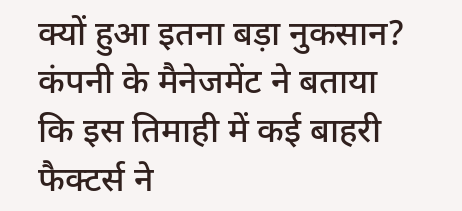क्यों हुआ इतना बड़ा नुकसान?
कंपनी के मैनेजमेंट ने बताया कि इस तिमाही में कई बाहरी फैक्टर्स ने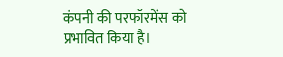कंपनी की परफॉरमेंस को प्रभावित किया है।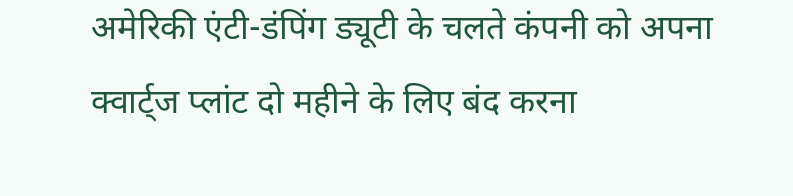अमेरिकी एंटी-डंपिंग ड्यूटी के चलते कंपनी को अपना क्वार्ट्ज प्लांट दो महीने के लिए बंद करना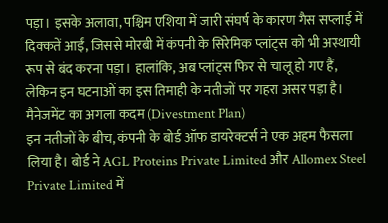पड़ा। इसके अलावा, पश्चिम एशिया में जारी संघर्ष के कारण गैस सप्लाई में दिक्कतें आईं, जिससे मोरबी में कंपनी के सिरेमिक प्लांट्स को भी अस्थायी रूप से बंद करना पड़ा। हालांकि, अब प्लांट्स फिर से चालू हो गए हैं, लेकिन इन घटनाओं का इस तिमाही के नतीजों पर गहरा असर पड़ा है।
मैनेजमेंट का अगला कदम (Divestment Plan)
इन नतीजों के बीच, कंपनी के बोर्ड ऑफ डायरेक्टर्स ने एक अहम फैसला लिया है। बोर्ड ने AGL Proteins Private Limited और Allomex Steel Private Limited में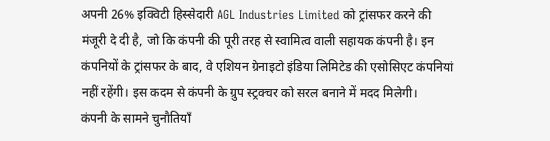अपनी 26% इक्विटी हिस्सेदारी AGL Industries Limited को ट्रांसफर करने की मंजूरी दे दी है, जो कि कंपनी की पूरी तरह से स्वामित्व वाली सहायक कंपनी है। इन कंपनियों के ट्रांसफर के बाद, वे एशियन ग्रेनाइटो इंडिया लिमिटेड की एसोसिएट कंपनियां नहीं रहेंगी। इस कदम से कंपनी के ग्रुप स्ट्रक्चर को सरल बनाने में मदद मिलेगी।
कंपनी के सामने चुनौतियाँ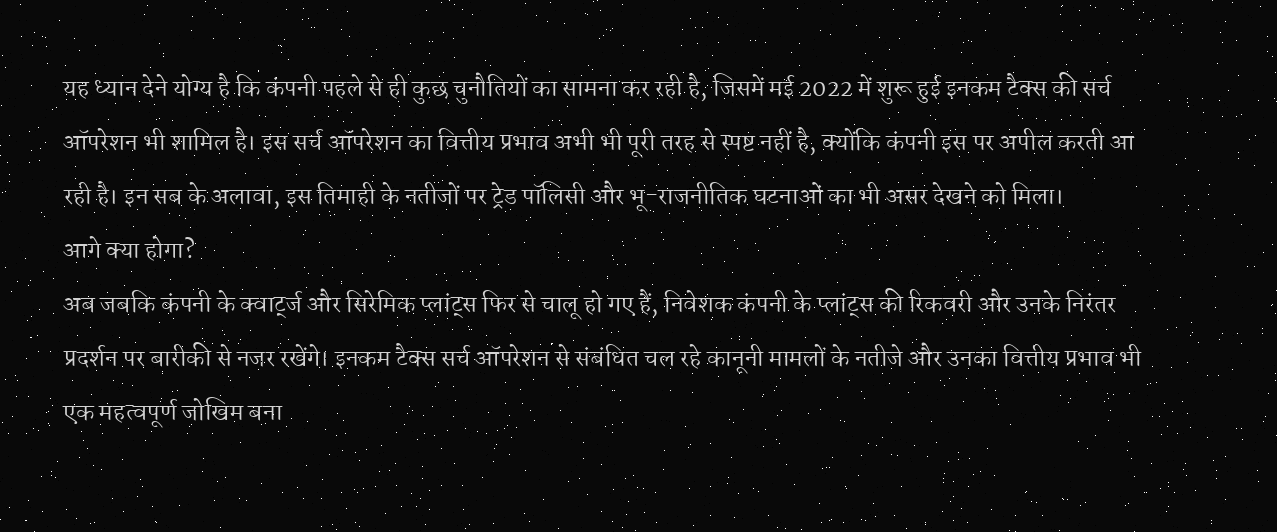यह ध्यान देने योग्य है कि कंपनी पहले से ही कुछ चुनौतियों का सामना कर रही है, जिसमें मई 2022 में शुरू हुई इनकम टैक्स की सर्च ऑपरेशन भी शामिल है। इस सर्च ऑपरेशन का वित्तीय प्रभाव अभी भी पूरी तरह से स्पष्ट नहीं है, क्योंकि कंपनी इस पर अपील करती आ रही है। इन सब के अलावा, इस तिमाही के नतीजों पर ट्रेड पॉलिसी और भू-राजनीतिक घटनाओं का भी असर देखने को मिला।
आगे क्या होगा?
अब जबकि कंपनी के क्वार्ट्ज और सिरेमिक प्लांट्स फिर से चालू हो गए हैं, निवेशक कंपनी के प्लांट्स की रिकवरी और उनके निरंतर प्रदर्शन पर बारीकी से नजर रखेंगे। इनकम टैक्स सर्च ऑपरेशन से संबंधित चल रहे कानूनी मामलों के नतीजे और उनका वित्तीय प्रभाव भी एक महत्वपूर्ण जोखिम बना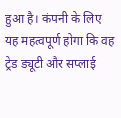हुआ है। कंपनी के लिए यह महत्वपूर्ण होगा कि वह ट्रेड ड्यूटी और सप्लाई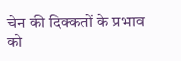चेन की दिक्कतों के प्रभाव को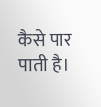कैसे पार पाती है।